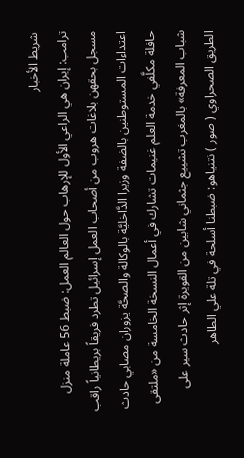شريط الأخبار
ترامب: إيران هي الراعي الأول للإرهاب حول العالم العمل: ضبط 56 عاملة منزل مسجل بحقهن بلاغات هروب من أصحاب العمل إسرائيل تطرد فريقاً بريطانياً راقب اعتداءات المستوطنين بالضفة وزيرا الدَّاخليَّة بالوكالة والصحَّة يزوران مصابي حادث حافلة مكلَّفي خدمة العلم غنيمات تشارك في أعمال النسخة الخامسة من «ملتقى شباب المعرفة» بالمغرب تشييع جثماني شابين من القويرة إثر حادث سير على الطريق الصحراوي ( صور ) نتنياهو: ضبطنا أسلحة في تلة علي الطاهر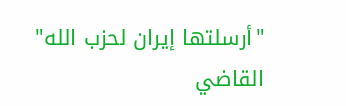"أرسلتها إيران لحزب الله" القاضي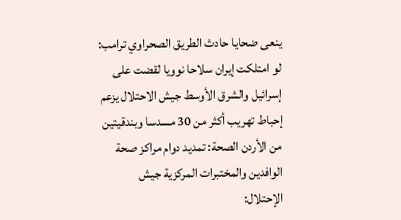ينعى ضحايا حادث الطريق الصحراوي ترامب: لو امتلكت إيران سلاحا نوويا لقضت على إسرائيل والشرق الأوسط جيش الاحتلال يزعم إحباط تهريب أكثر من 30 مسدسا وبندقيتين من الأردن الصحة: تمديد دوام مراكز صحة الوافدين والمختبرات المركزية جيش الإحتلال: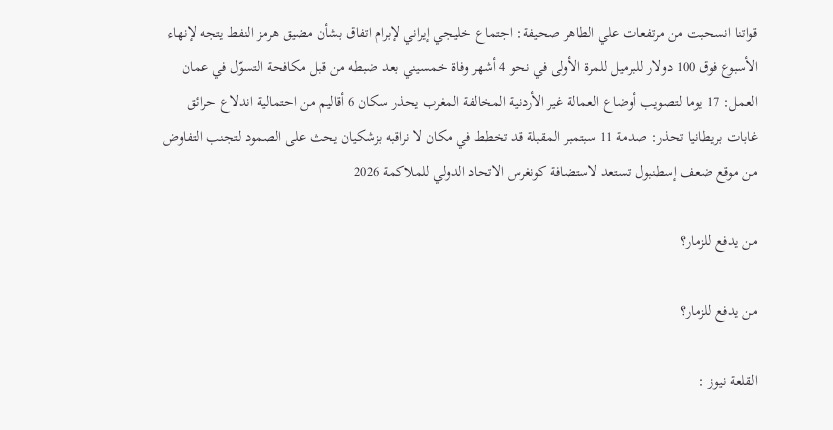قواتنا انسحبت من مرتفعات علي الطاهر صحيفة: اجتماع خليجي إيراني لإبرام اتفاق بشأن مضيق هرمز النفط يتجه لإنهاء الأسبوع فوق 100 دولار للبرميل للمرة الأولى في نحو 4 أشهر وفاة خمسيني بعد ضبطه من قبل مكافحة التسوّل في عمان العمل: 17 يوما لتصويب أوضاع العمالة غير الأردنية المخالفة المغرب يحذر سكان 6 أقاليم من احتمالية اندلاع حرائق غابات بريطانيا تحذر: صدمة 11 سبتمبر المقبلة قد تخطط في مكان لا نراقبه بزشكيان يحث على الصمود لتجنب التفاوض من موقع ضعف إسطنبول تستعد لاستضافة كونغرس الاتحاد الدولي للملاكمة 2026

من يدفع للزمار؟

من يدفع للزمار؟

القلعة نيوز :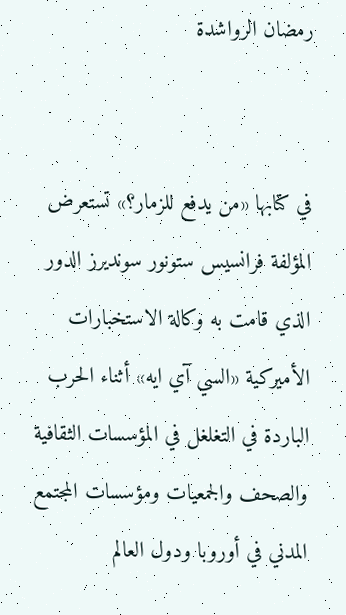رمضان الرواشدة


في كتابها «من يدفع للزمار؟» تستعرض المؤلفة فرانسيس ستونور سونديرز الدور الذي قامت به وكالة الاستخبارات الأميركية «السي آي ايه» أثناء الحرب الباردة في التغلغل في المؤسسات الثقافية والصحف والجمعيات ومؤسسات المجتمع المدني في أوروبا ودول العالم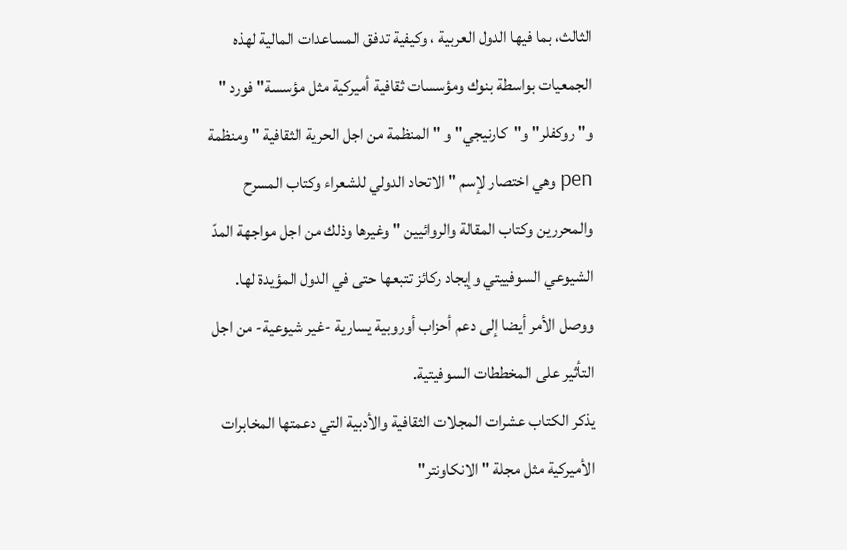الثالث، بما فيها الدول العربية ، وكيفية تدفق المساعدات المالية لهذه الجمعيات بواسطة بنوك ومؤسسات ثقافية أميركية مثل مؤسسة" فورد " و" روكفلر" و"كارنيجي" و " المنظمة من اجل الحرية الثقافية " ومنظمة pen وهي اختصار لإسم " الاتحاد الدولي للشعراء وكتاب المسرح والمحررين وكتاب المقالة والروائيين " وغيرها وذلك من اجل مواجهة المدّ الشيوعي السوفييتي وإيجاد ركائز تتبعها حتى في الدول المؤيدة لها. ووصل الأمر أيضا إلى دعم أحزاب أوروبية يسارية -غير شيوعية- من اجل التأثير على المخططات السوفيتية.
يذكر الكتاب عشرات المجلات الثقافية والأدبية التي دعمتها المخابرات الأميركية مثل مجلة " الانكاونتر"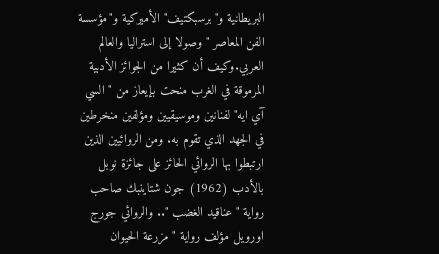البريطانية و" برسبكتيف" الأميركية و"مؤسسة الفن المعاصر " وصولا إلى استراليا والعالم العربي.وكيف أن كثيرا من الجوائز الأدبية المرموقة في الغرب منحت بإيعاز من " السي آي ايه" لفنانين وموسيقيين ومؤلفين منخرطين في الجهد الذي تقوم به. ومن الروائيين الذين ارتبطوا بها الروائي الحائز على جائزة نوبل بالأدب (1962) جون شتاينبك صاحب رواية " عناقيد الغضب ".. والروائي جورج اورويل مؤلف رواية " مزرعة الحيوان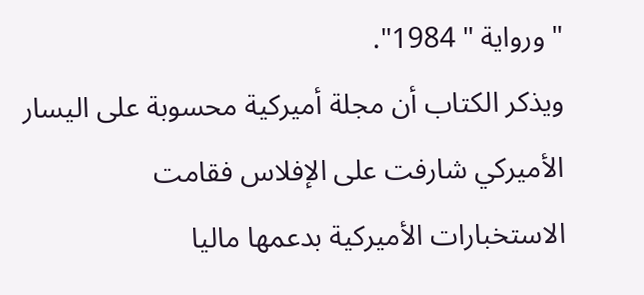" ورواية " 1984".
ويذكر الكتاب أن مجلة أميركية محسوبة على اليسار الأميركي شارفت على الإفلاس فقامت الاستخبارات الأميركية بدعمها ماليا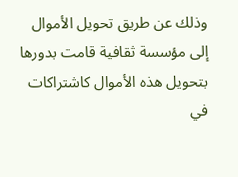وذلك عن طريق تحويل الأموال إلى مؤسسة ثقافية قامت بدورها بتحويل هذه الأموال كاشتراكات في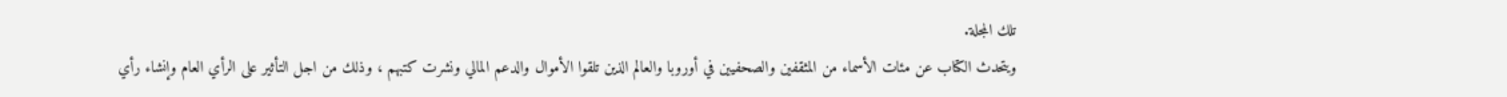تلك المجلة.
ويتحدث الكتاب عن مئات الأسماء من المثقفين والصحفيين في أوروبا والعالم الذين تلقوا الأموال والدعم المالي ونشرت كتبهم ، وذلك من اجل التأثير على الرأي العام وإنشاء رأي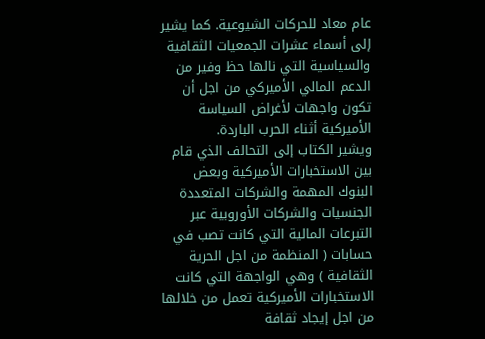عام معاد للحركات الشيوعية. كما يشير إلى أسماء عشرات الجمعيات الثقافية والسياسية التي نالها حظ وفير من الدعم المالي الأميركي من اجل أن تكون واجهات لأغراض السياسة الأميركية أثناء الحرب الباردة.
ويشير الكتاب إلى التحالف الذي قام بين الاستخبارات الأميركية وبعض البنوك المهمة والشركات المتعددة الجنسيات والشركات الأوروبية عبر التبرعات المالية التي كانت تصب في حسابات ( المنظمة من اجل الحرية الثقافية ) وهي الواجهة التي كانت الاستخبارات الأميركية تعمل من خلالها من اجل إيجاد ثقافة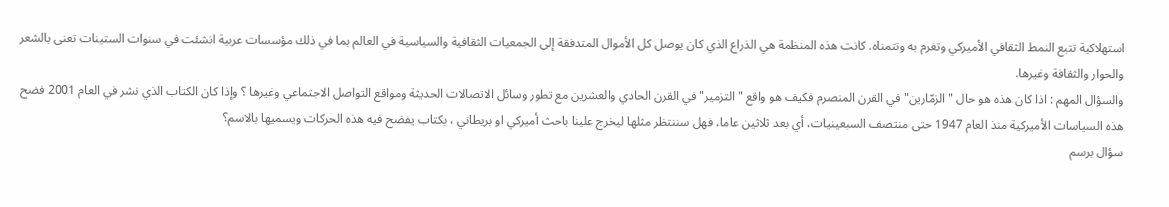استهلاكية تتبع النمط الثقافي الأميركي وتغرم به وتتمناه. كانت هذه المنظمة هي الذراع الذي كان يوصل كل الأموال المتدفقة إلى الجمعيات الثقافية والسياسية في العالم بما في ذلك مؤسسات عربية انشئت في سنوات الستينات تعنى بالشعر والحوار والثقافة وغيرها.
والسؤال المهم : اذا كان هذه هو حال " الزمّارين" في القرن المنصرم فكيف هو واقع " التزمير" في القرن الحادي والعشرين مع تطور وسائل الاتصالات الحديثة ومواقع التواصل الاجتماعي وغيرها ؟ وإذا كان الكتاب الذي نشر في العام 2001 فضح هذه السياسات الأميركية منذ العام 1947 حتى منتصف السبعينيات، أي بعد ثلاثين عاما، فهل سننتظر مثلها ليخرج علينا باحث أميركي او بريطاني ، بكتاب يفضح فيه هذه الحركات ويسميها بالاسم؟
سؤال برسم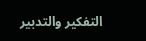التفكير والتدبير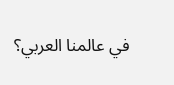في عالمنا العربي؟